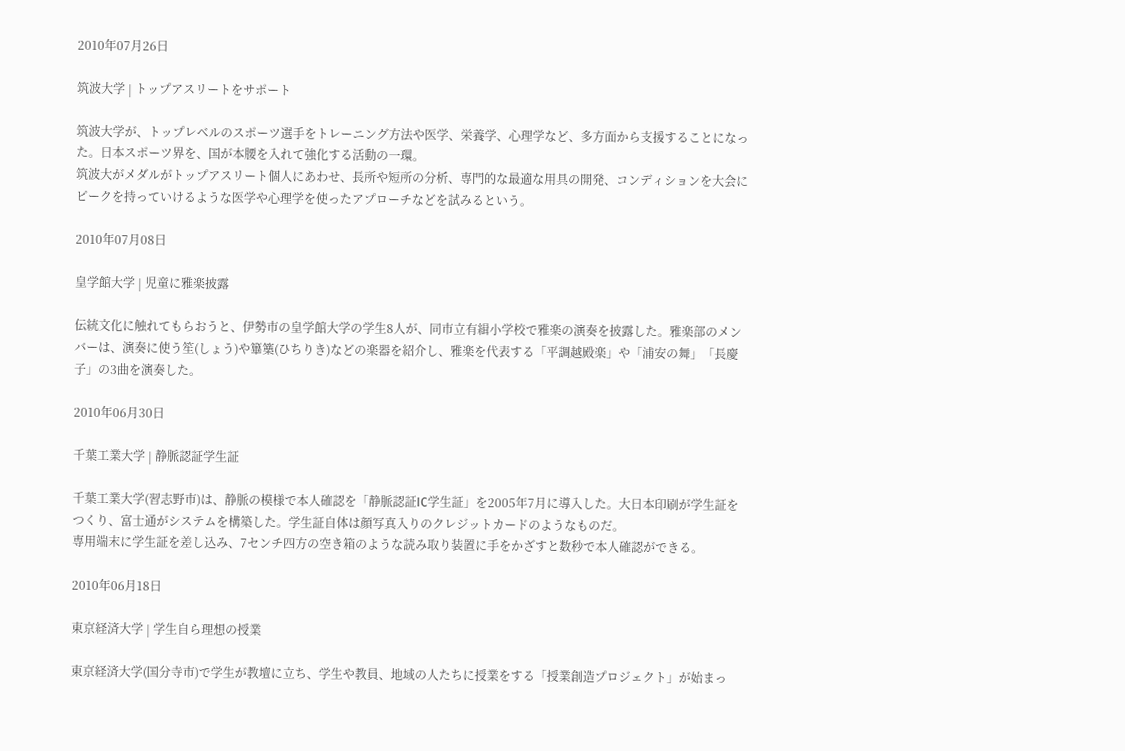2010年07月26日

筑波大学 | トップアスリートをサポート

筑波大学が、トップレベルのスポーツ選手をトレーニング方法や医学、栄養学、心理学など、多方面から支援することになった。日本スポーツ界を、国が本腰を入れて強化する活動の一環。
筑波大がメダルがトップアスリート個人にあわせ、長所や短所の分析、専門的な最適な用具の開発、コンディションを大会にピークを持っていけるような医学や心理学を使ったアプローチなどを試みるという。

2010年07月08日

皇学館大学 | 児童に雅楽披露

伝統文化に触れてもらおうと、伊勢市の皇学館大学の学生8人が、同市立有緝小学校で雅楽の演奏を披露した。雅楽部のメンバーは、演奏に使う笙(しょう)や篳篥(ひちりき)などの楽器を紹介し、雅楽を代表する「平調越殿楽」や「浦安の舞」「長慶子」の3曲を演奏した。

2010年06月30日

千葉工業大学 | 静脈認証学生証

千葉工業大学(習志野市)は、静脈の模様で本人確認を「静脈認証IC学生証」を2005年7月に導入した。大日本印刷が学生証をつくり、富士通がシステムを構築した。学生証自体は顔写真入りのクレジットカードのようなものだ。
専用端末に学生証を差し込み、7センチ四方の空き箱のような読み取り装置に手をかざすと数秒で本人確認ができる。

2010年06月18日

東京経済大学 | 学生自ら理想の授業

東京経済大学(国分寺市)で学生が教壇に立ち、学生や教員、地域の人たちに授業をする「授業創造プロジェクト」が始まっ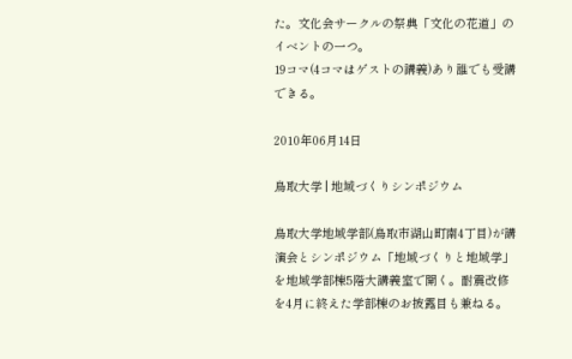た。文化会サークルの祭典「文化の花道」のイベントの一つ。
19コマ(4コマはゲストの講義)あり誰でも受講できる。

2010年06月14日

鳥取大学 | 地域づくりシンポジウム

鳥取大学地域学部(鳥取市湖山町南4丁目)が講演会とシンポジウム「地域づくりと地域学」を地域学部棟5階大講義室で開く。耐震改修を4月に終えた学部棟のお披露目も兼ねる。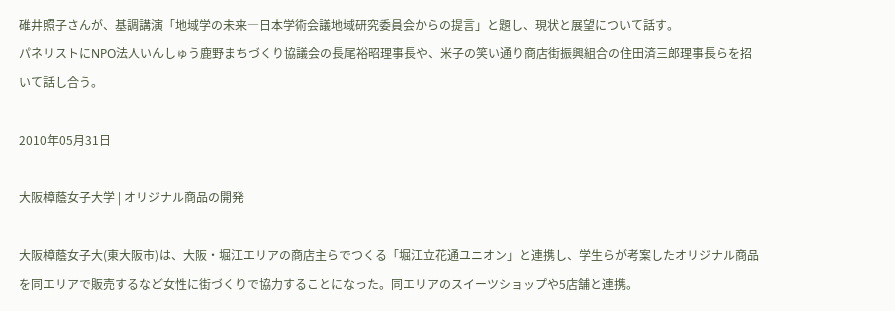碓井照子さんが、基調講演「地域学の未来―日本学術会議地域研究委員会からの提言」と題し、現状と展望について話す。
パネリストにNPO法人いんしゅう鹿野まちづくり協議会の長尾裕昭理事長や、米子の笑い通り商店街振興組合の住田済三郎理事長らを招いて話し合う。

2010年05月31日

大阪樟蔭女子大学 | オリジナル商品の開発

大阪樟蔭女子大(東大阪市)は、大阪・堀江エリアの商店主らでつくる「堀江立花通ユニオン」と連携し、学生らが考案したオリジナル商品を同エリアで販売するなど女性に街づくりで協力することになった。同エリアのスイーツショップや5店舗と連携。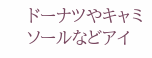ドーナツやキャミソールなどアイ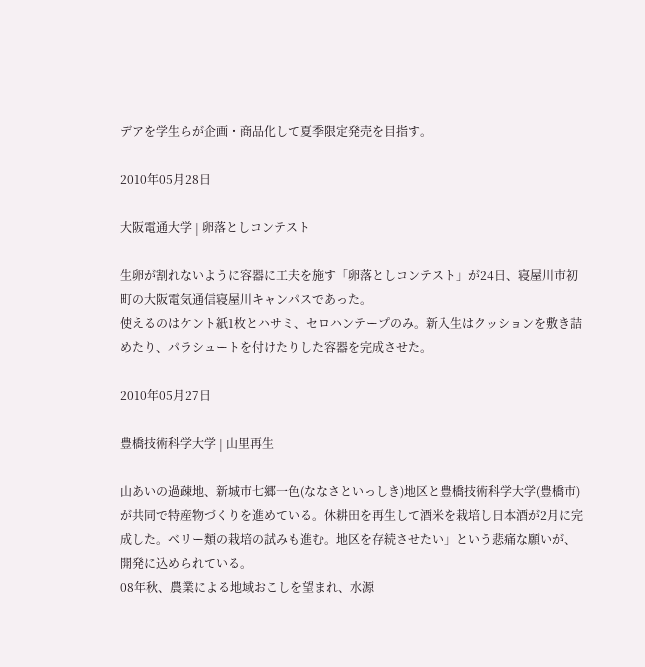デアを学生らが企画・商品化して夏季限定発売を目指す。

2010年05月28日

大阪電通大学 | 卵落としコンテスト

生卵が割れないように容器に工夫を施す「卵落としコンテスト」が24日、寝屋川市初町の大阪電気通信寝屋川キャンパスであった。
使えるのはケント紙1枚とハサミ、セロハンテープのみ。新入生はクッションを敷き詰めたり、パラシュートを付けたりした容器を完成させた。

2010年05月27日

豊橋技術科学大学 | 山里再生

山あいの過疎地、新城市七郷一色(ななさといっしき)地区と豊橋技術科学大学(豊橋市)が共同で特産物づくりを進めている。休耕田を再生して酒米を栽培し日本酒が2月に完成した。ベリー類の栽培の試みも進む。地区を存続させたい」という悲痛な願いが、開発に込められている。
08年秋、農業による地域おこしを望まれ、水源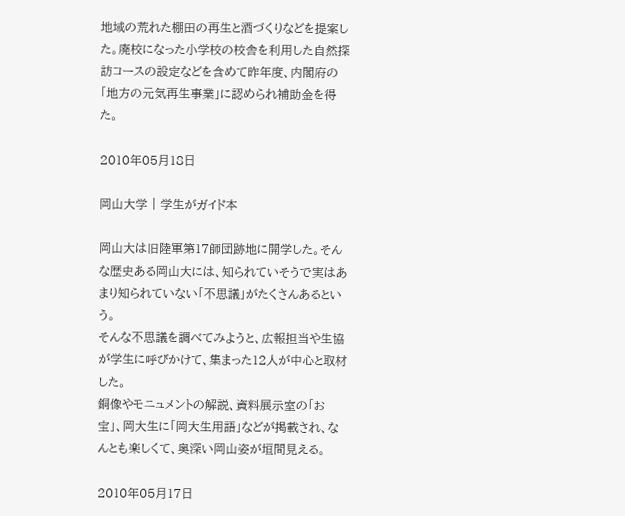地域の荒れた棚田の再生と酒づくりなどを提案した。廃校になった小学校の校舎を利用した自然探訪コースの設定などを含めて昨年度、内閣府の「地方の元気再生事業」に認められ補助金を得た。

2010年05月18日

岡山大学 | 学生がガイド本

岡山大は旧陸軍第17師団跡地に開学した。そんな歴史ある岡山大には、知られていそうで実はあまり知られていない「不思議」がたくさんあるという。
そんな不思議を調べてみようと、広報担当や生協が学生に呼びかけて、集まった12人が中心と取材した。
銅像やモニュメントの解説、資料展示室の「お宝」、岡大生に「岡大生用語」などが掲載され、なんとも楽しくて、奥深い岡山姿が垣間見える。

2010年05月17日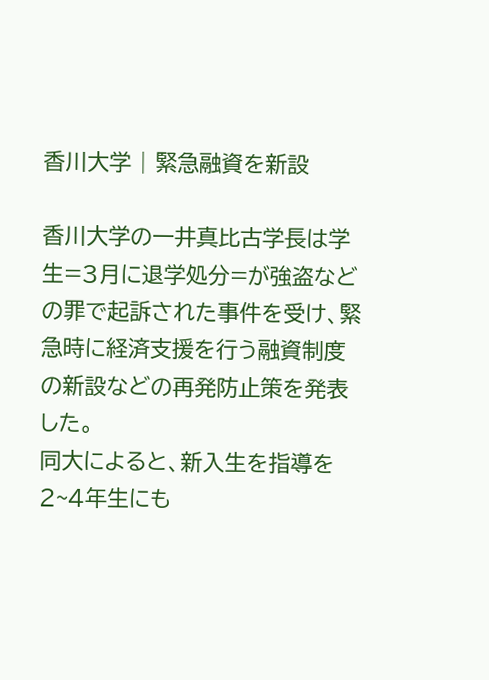香川大学 | 緊急融資を新設

香川大学の一井真比古学長は学生=3月に退学処分=が強盗などの罪で起訴された事件を受け、緊急時に経済支援を行う融資制度の新設などの再発防止策を発表した。
同大によると、新入生を指導を2~4年生にも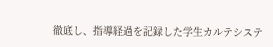徹底し、指導経過を記録した学生カルテシステ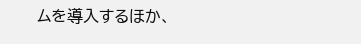ムを導入するほか、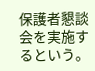保護者懇談会を実施するという。